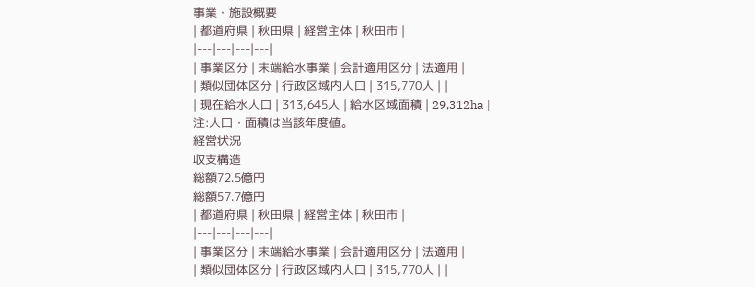事業・施設概要
| 都道府県 | 秋田県 | 経営主体 | 秋田市 |
|---|---|---|---|
| 事業区分 | 末端給水事業 | 会計適用区分 | 法適用 |
| 類似団体区分 | 行政区域内人口 | 315,770人 | |
| 現在給水人口 | 313,645人 | 給水区域面積 | 29,312ha |
注:人口・面積は当該年度値。
経営状況
収支構造
総額72.5億円
総額57.7億円
| 都道府県 | 秋田県 | 経営主体 | 秋田市 |
|---|---|---|---|
| 事業区分 | 末端給水事業 | 会計適用区分 | 法適用 |
| 類似団体区分 | 行政区域内人口 | 315,770人 | |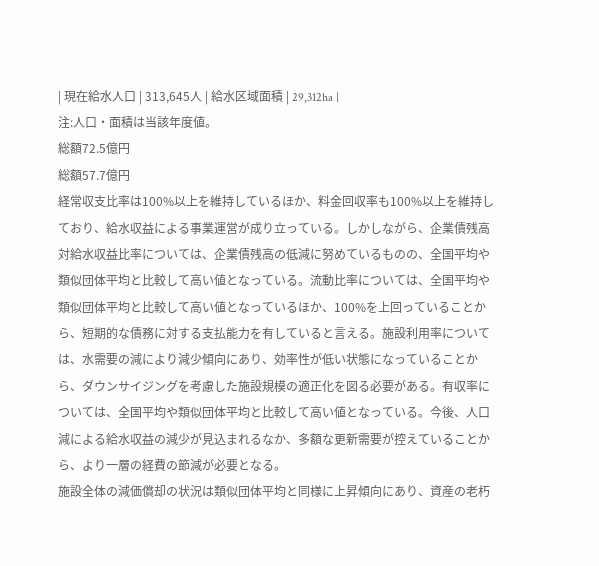| 現在給水人口 | 313,645人 | 給水区域面積 | 29,312ha |
注:人口・面積は当該年度値。
総額72.5億円
総額57.7億円
経常収支比率は100%以上を維持しているほか、料金回収率も100%以上を維持しており、給水収益による事業運営が成り立っている。しかしながら、企業債残高対給水収益比率については、企業債残高の低減に努めているものの、全国平均や類似団体平均と比較して高い値となっている。流動比率については、全国平均や類似団体平均と比較して高い値となっているほか、100%を上回っていることから、短期的な債務に対する支払能力を有していると言える。施設利用率については、水需要の減により減少傾向にあり、効率性が低い状態になっていることから、ダウンサイジングを考慮した施設規模の適正化を図る必要がある。有収率については、全国平均や類似団体平均と比較して高い値となっている。今後、人口減による給水収益の減少が見込まれるなか、多額な更新需要が控えていることから、より一層の経費の節減が必要となる。
施設全体の減価償却の状況は類似団体平均と同様に上昇傾向にあり、資産の老朽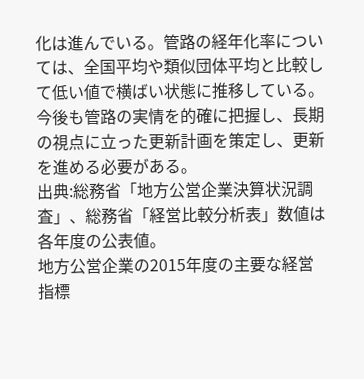化は進んでいる。管路の経年化率については、全国平均や類似団体平均と比較して低い値で横ばい状態に推移している。今後も管路の実情を的確に把握し、長期の視点に立った更新計画を策定し、更新を進める必要がある。
出典:総務省「地方公営企業決算状況調査」、総務省「経営比較分析表」数値は各年度の公表値。
地方公営企業の2015年度の主要な経営指標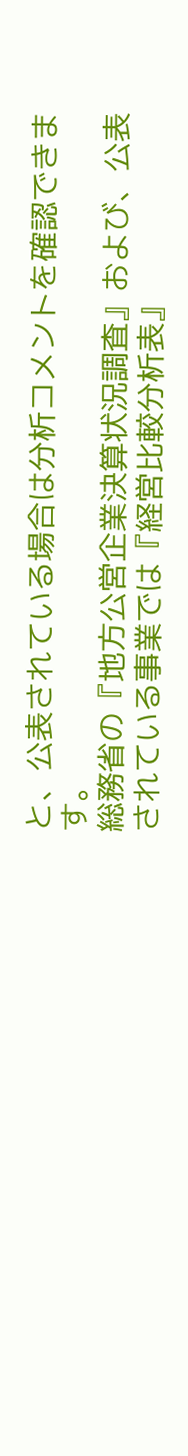と、公表されている場合は分析コメントを確認できます。
総務省の『地方公営企業決算状況調査』および、公表されている事業では『経営比較分析表』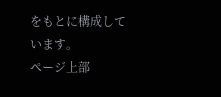をもとに構成しています。
ページ上部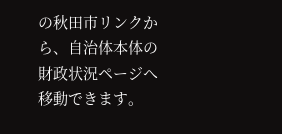の秋田市リンクから、自治体本体の財政状況ページへ移動できます。